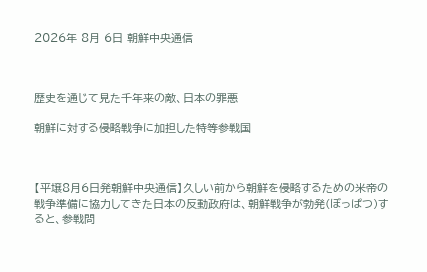2026年 8月 6日 朝鮮中央通信



歴史を通じて見た千年来の敵、日本の罪悪

朝鮮に対する侵略戦争に加担した特等参戦国



【平壌8月6日発朝鮮中央通信】久しい前から朝鮮を侵略するための米帝の戦争準備に協力してきた日本の反動政府は、朝鮮戦争が勃発(ぼっぱつ)すると、参戦問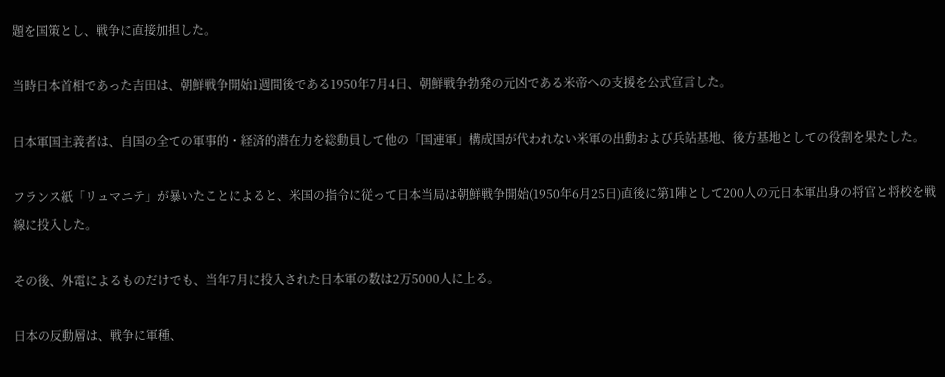題を国策とし、戦争に直接加担した。

当時日本首相であった吉田は、朝鮮戦争開始1週間後である1950年7月4日、朝鮮戦争勃発の元凶である米帝への支援を公式宣言した。

日本軍国主義者は、自国の全ての軍事的・経済的潜在力を総動員して他の「国連軍」構成国が代われない米軍の出動および兵站基地、後方基地としての役割を果たした。

フランス紙「リュマニテ」が暴いたことによると、米国の指令に従って日本当局は朝鮮戦争開始(1950年6月25日)直後に第1陣として200人の元日本軍出身の将官と将校を戦線に投入した。

その後、外電によるものだけでも、当年7月に投入された日本軍の数は2万5000人に上る。

日本の反動層は、戦争に軍種、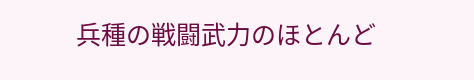兵種の戦闘武力のほとんど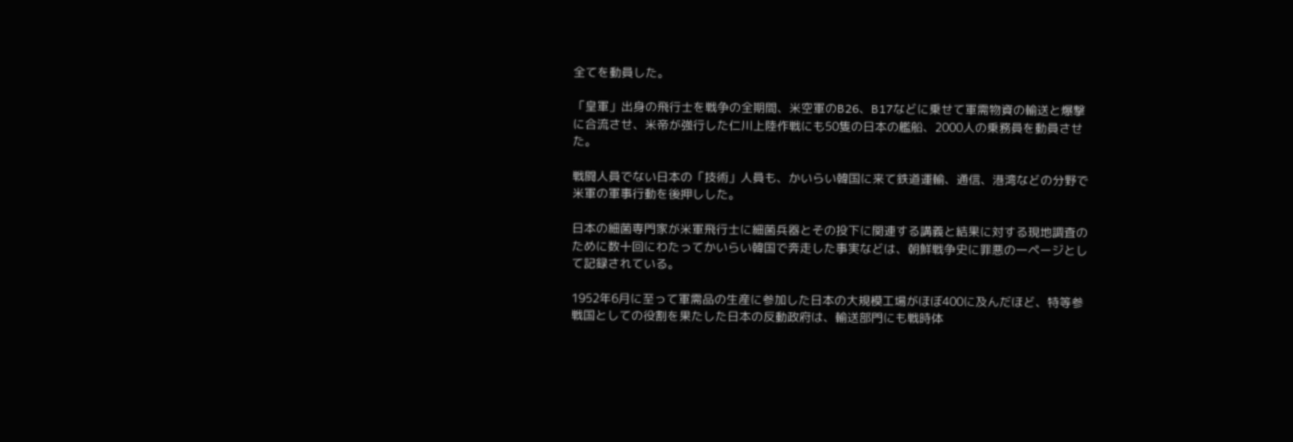全てを動員した。

「皇軍」出身の飛行士を戦争の全期間、米空軍のB26、B17などに乗せて軍需物資の輸送と爆撃に合流させ、米帝が強行した仁川上陸作戦にも50隻の日本の艦船、2000人の乗務員を動員させた。

戦闘人員でない日本の「技術」人員も、かいらい韓国に来て鉄道運輸、通信、港湾などの分野で米軍の軍事行動を後押しした。

日本の細菌専門家が米軍飛行士に細菌兵器とその投下に関連する講義と結果に対する現地調査のために数十回にわたってかいらい韓国で奔走した事実などは、朝鮮戦争史に罪悪の一ページとして記録されている。

1952年6月に至って軍需品の生産に参加した日本の大規模工場がほぼ400に及んだほど、特等参戦国としての役割を果たした日本の反動政府は、輸送部門にも戦時体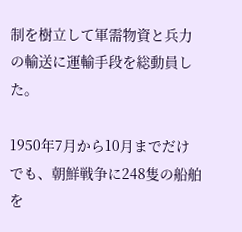制を樹立して軍需物資と兵力の輸送に運輸手段を総動員した。

1950年7月から10月までだけでも、朝鮮戦争に248隻の船舶を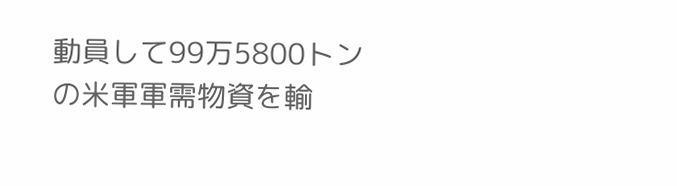動員して99万5800トンの米軍軍需物資を輸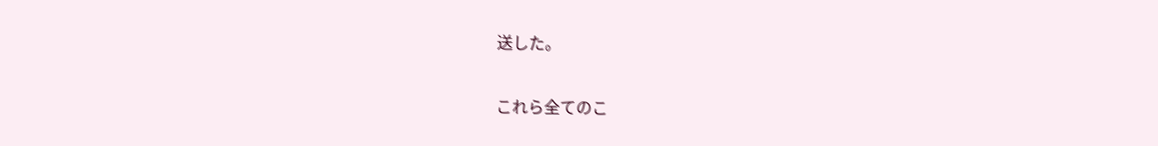送した。

これら全てのこ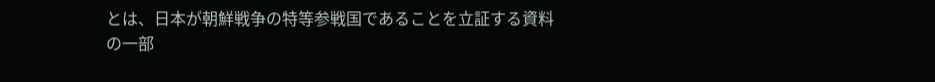とは、日本が朝鮮戦争の特等参戦国であることを立証する資料の一部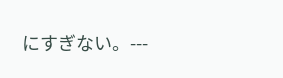にすぎない。---